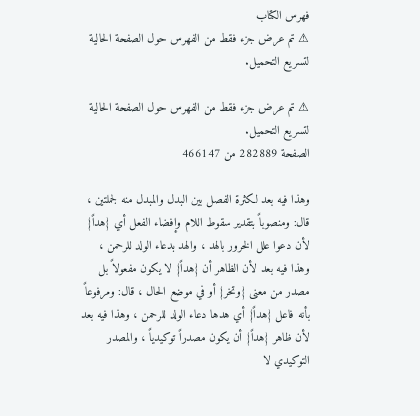فهرس الكتاب
⚠ تم عرض جزء فقط من الفهرس حول الصفحة الحالية لتسريع التحميل.

⚠ تم عرض جزء فقط من الفهرس حول الصفحة الحالية لتسريع التحميل.
الصفحة 282889 من 466147

وهذا فيه بعد لكثرة الفصل بين البدل والمبدل منه لجملتين ، قال: ومنصوباً بتقدير سقوط اللام وإفضاء الفعل أي {هداً} لأن دعوا علل الخرور بالهد ، والهد بدعاء الولد للرحمن ، وهذا فيه بعد لأن الظاهر أن {هداً} لا يكون مفعولاً بل مصدر من معنى {وتخر} أو في موضع الحال ، قال: ومرفوعاً بأنه فاعل {هداً} أي هدها دعاء الولد للرحمن ، وهذا فيه بعد لأن ظاهر {هداً} أن يكون مصدراً توكيدياً ، والمصدر التوكيدي لا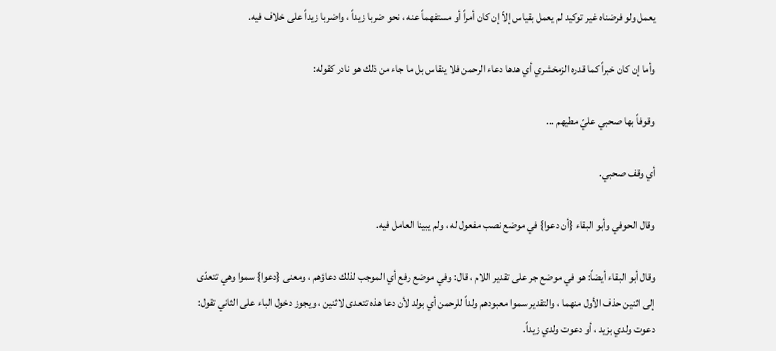يعمل ولو فرضناه غير توكيد لم يعمل بقياس إلاّ إن كان أمراً أو مستفهماً عنه ، نحو ضربا زيداً ، واضربا زيداً على خلاف فيه.

وأما إن كان خبراً كما قدره الزمخشري أي هدها دعاء الرحمن فلا ينقاس بل ما جاء من ذلك هو نادر كقوله:

وقوفاً بها صحبي عليّ مطيهم ...

أي وقف صحبي.

وقال الحوفي وأبو البقاء {أن دعوا} في موضع نصب مفعول له ، ولم يبينا العامل فيه.

وقال أبو البقاء أيضاً: هو في موضع جر على تقدير اللام ، قال: وفي موضع رفع أي الموجب لذلك دعاؤهم ، ومعنى {دعوا} سموا وهي تتعدّى إلى اثنين حذف الأول منهما ، والتقدير سموا معبودهم ولداً للرحمن أي بولد لأن دعا هذه تتعدى لاثنين ، ويجوز دخول الباء على الثاني تقول: دعوت ولدي بزيد ، أو دعوت ولدي زيداً.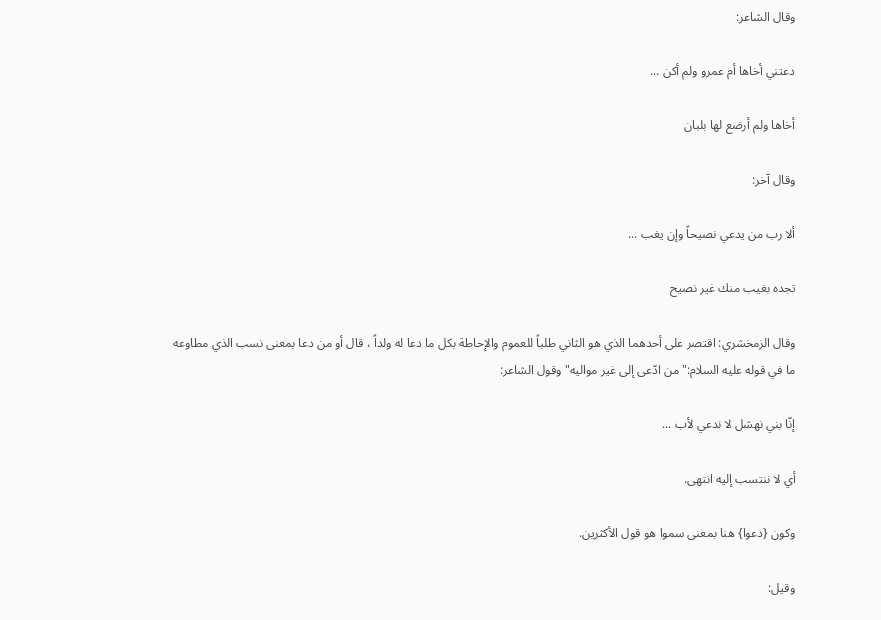وقال الشاعر:

دعتني أخاها أم عمرو ولم أكن ...

أخاها ولم أرضع لها بلبان

وقال آخر:

ألا رب من يدعي نصيحاً وإن يغب ...

تجده بغيب منك غير نصيح

وقال الزمخشري: اقتصر على أحدهما الذي هو الثاني طلباً للعموم والإحاطة بكل ما دعا له ولداً ، قال أو من دعا بمعنى نسب الذي مطاوعه ما في قوله عليه السلام:"من ادّعى إلى غير مواليه"وقول الشاعر:

إنّا بني نهشل لا ندعي لأب ...

أي لا ننتسب إليه انتهى.

وكون {دعوا} هنا بمعنى سموا هو قول الأكثرين.

وقيل: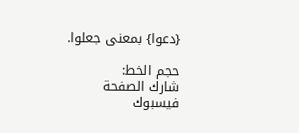{دعوا} بمعنى جعلوا.

حجم الخط:
شارك الصفحة
فيسبوك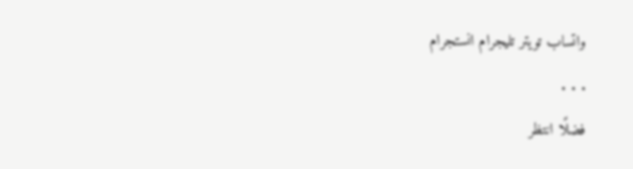واتساب تويتر تليجرام انستجرام
. . .
فضلًا انتظر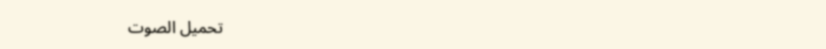تحميل الصوت